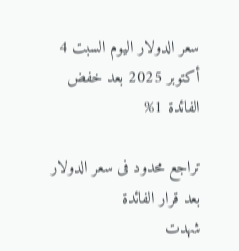سعر الدولار اليوم السبت 4 أكتوبر 2025 بعد خفض الفائدة 1%

تراجع محدود فى سعر الدولار بعد قرار الفائدة
شهدت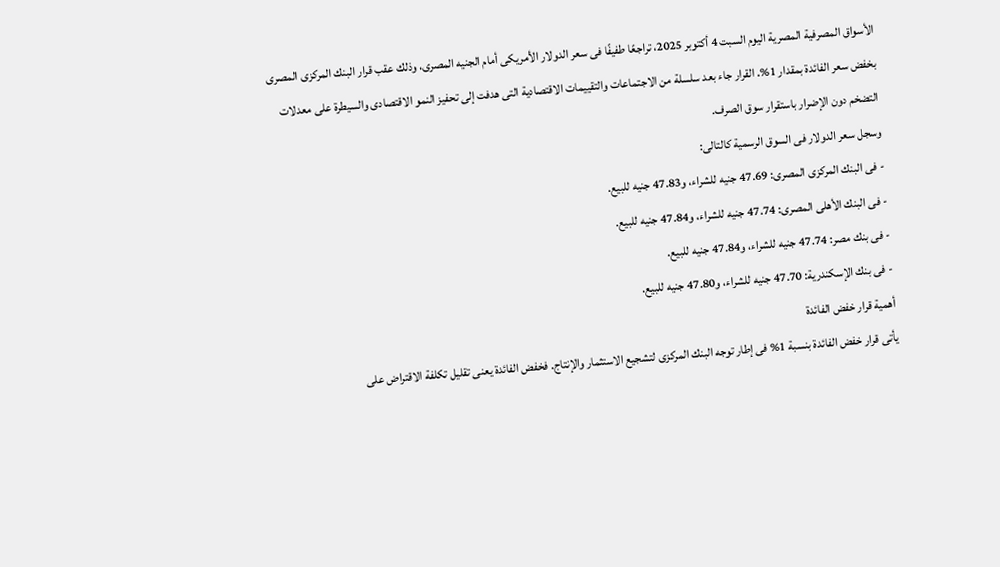الأسواق المصرفية المصرية اليوم السبت 4 أكتوبر 2025، تراجعًا طفيفًا فى سعر الدولار الأمريكى أمام الجنيه المصرى، وذلك عقب قرار البنك المركزى المصرى بخفض سعر الفائدة بمقدار 1%. القرار جاء بعد سلسلة من الاجتماعات والتقييمات الاقتصادية التى هدفت إلى تحفيز النمو الاقتصادى والسيطرة على معدلات التضخم دون الإضرار باستقرار سوق الصرف.
وسجل سعر الدولار فى السوق الرسمية كالتالى:
- فى البنك المركزى المصرى: 47.69 جنيه للشراء، و47.83 جنيه للبيع.
- فى البنك الأهلى المصرى: 47.74 جنيه للشراء، و47.84 جنيه للبيع.
- فى بنك مصر: 47.74 جنيه للشراء، و47.84 جنيه للبيع.
- فى بنك الإسكندرية: 47.70 جنيه للشراء، و47.80 جنيه للبيع.
أهمية قرار خفض الفائدة
يأتى قرار خفض الفائدة بنسبة 1% فى إطار توجه البنك المركزى لتشجيع الاستثمار والإنتاج. فخفض الفائدة يعنى تقليل تكلفة الاقتراض على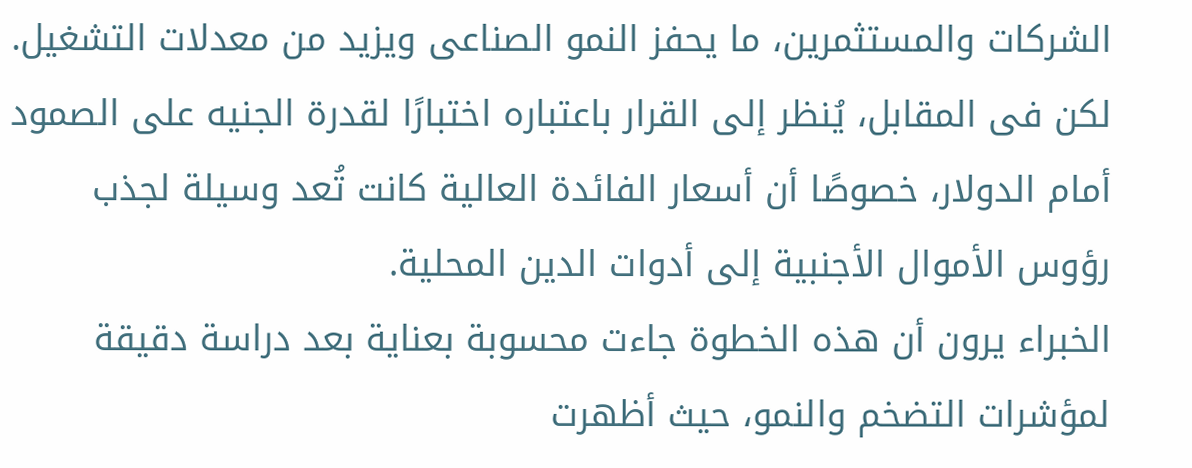الشركات والمستثمرين، ما يحفز النمو الصناعى ويزيد من معدلات التشغيل. لكن فى المقابل، يُنظر إلى القرار باعتباره اختبارًا لقدرة الجنيه على الصمود أمام الدولار، خصوصًا أن أسعار الفائدة العالية كانت تُعد وسيلة لجذب رؤوس الأموال الأجنبية إلى أدوات الدين المحلية.
الخبراء يرون أن هذه الخطوة جاءت محسوبة بعناية بعد دراسة دقيقة لمؤشرات التضخم والنمو، حيث أظهرت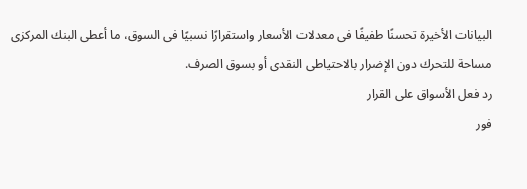البيانات الأخيرة تحسنًا طفيفًا فى معدلات الأسعار واستقرارًا نسبيًا فى السوق، ما أعطى البنك المركزى مساحة للتحرك دون الإضرار بالاحتياطى النقدى أو بسوق الصرف.
رد فعل الأسواق على القرار
فور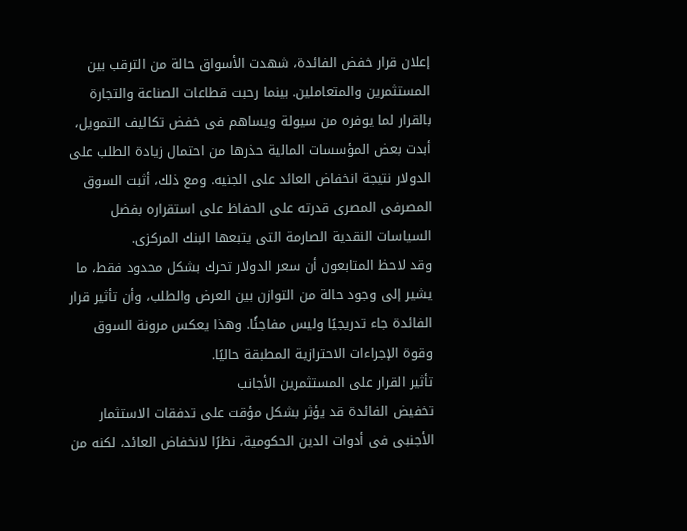إعلان قرار خفض الفائدة، شهدت الأسواق حالة من الترقب بين المستثمرين والمتعاملين. بينما رحبت قطاعات الصناعة والتجارة بالقرار لما يوفره من سيولة ويساهم فى خفض تكاليف التمويل، أبدت بعض المؤسسات المالية حذرها من احتمال زيادة الطلب على الدولار نتيجة انخفاض العائد على الجنيه. ومع ذلك، أثبت السوق المصرفى المصرى قدرته على الحفاظ على استقراره بفضل السياسات النقدية الصارمة التى يتبعها البنك المركزى.
وقد لاحظ المتابعون أن سعر الدولار تحرك بشكل محدود فقط، ما يشير إلى وجود حالة من التوازن بين العرض والطلب، وأن تأثير قرار الفائدة جاء تدريجيًا وليس مفاجئًا. وهذا يعكس مرونة السوق وقوة الإجراءات الاحترازية المطبقة حاليًا.
تأثير القرار على المستثمرين الأجانب
تخفيض الفائدة قد يؤثر بشكل مؤقت على تدفقات الاستثمار الأجنبى فى أدوات الدين الحكومية، نظرًا لانخفاض العائد، لكنه من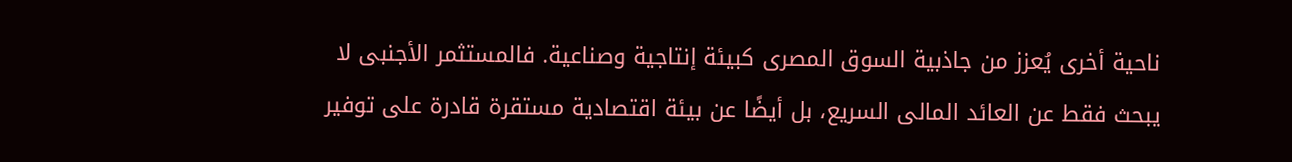ناحية أخرى يُعزز من جاذبية السوق المصرى كبيئة إنتاجية وصناعية. فالمستثمر الأجنبى لا يبحث فقط عن العائد المالى السريع، بل أيضًا عن بيئة اقتصادية مستقرة قادرة على توفير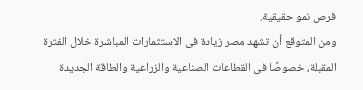فرص نمو حقيقية.
ومن المتوقع أن تشهد مصر زيادة فى الاستثمارات المباشرة خلال الفترة المقبلة، خصوصًا فى القطاعات الصناعية والزراعية والطاقة الجديدة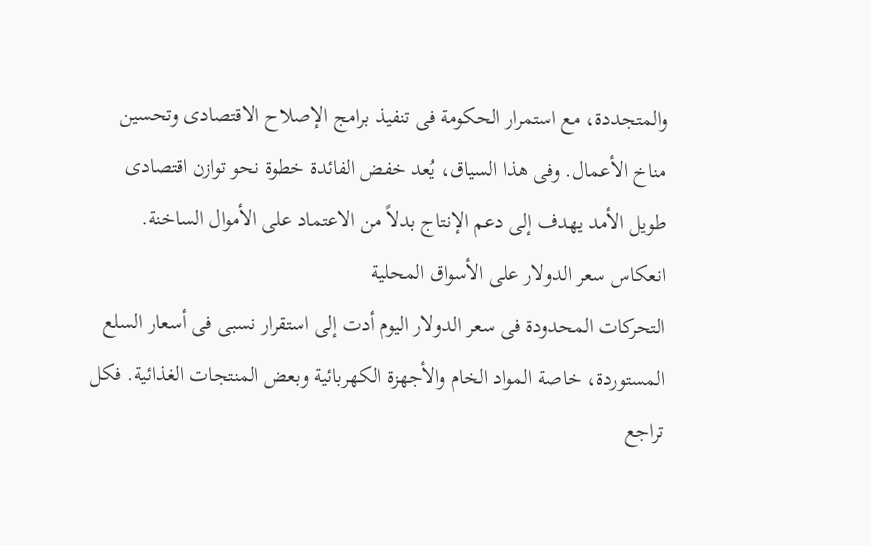والمتجددة، مع استمرار الحكومة فى تنفيذ برامج الإصلاح الاقتصادى وتحسين مناخ الأعمال. وفى هذا السياق، يُعد خفض الفائدة خطوة نحو توازن اقتصادى طويل الأمد يهدف إلى دعم الإنتاج بدلاً من الاعتماد على الأموال الساخنة.
انعكاس سعر الدولار على الأسواق المحلية
التحركات المحدودة فى سعر الدولار اليوم أدت إلى استقرار نسبى فى أسعار السلع المستوردة، خاصة المواد الخام والأجهزة الكهربائية وبعض المنتجات الغذائية. فكل تراجع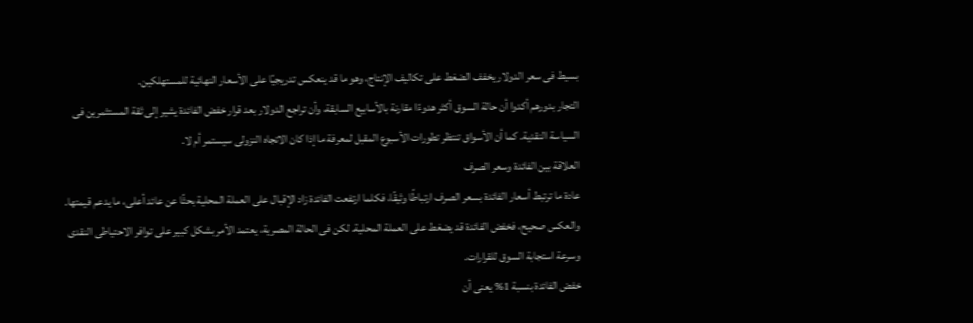بسيط فى سعر الدولار يخفف الضغط على تكاليف الإنتاج، وهو ما قد ينعكس تدريجيًا على الأسعار النهائية للمستهلكين.
التجار بدورهم أكدوا أن حالة السوق أكثر هدوءًا مقارنة بالأسابيع السابقة، وأن تراجع الدولار بعد قرار خفض الفائدة يشير إلى ثقة المستثمرين فى السياسة النقدية. كما أن الأسواق تنتظر تطورات الأسبوع المقبل لمعرفة ما إذا كان الاتجاه النزولى سيستمر أم لا.
العلاقة بين الفائدة وسعر الصرف
عادة ما ترتبط أسعار الفائدة بسعر الصرف ارتباطًا وثيقًا، فكلما ارتفعت الفائدة زاد الإقبال على العملة المحلية بحثًا عن عائد أعلى، ما يدعم قيمتها. والعكس صحيح، فخفض الفائدة قد يضغط على العملة المحلية. لكن فى الحالة المصرية، يعتمد الأمر بشكل كبير على توافر الاحتياطى النقدى وسرعة استجابة السوق للقرارات.
خفض الفائدة بنسبة 1% يعنى أن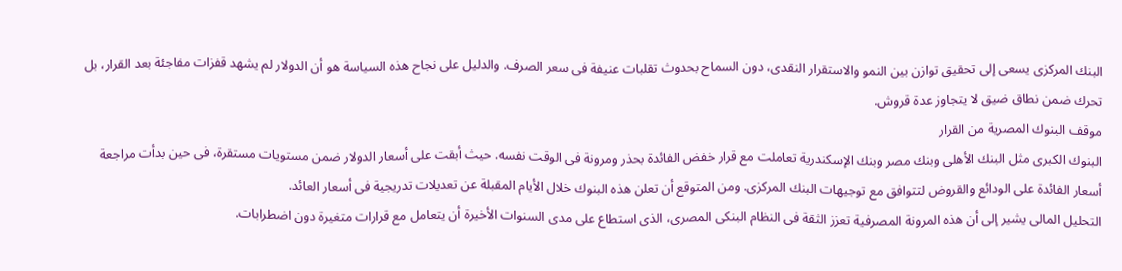البنك المركزى يسعى إلى تحقيق توازن بين النمو والاستقرار النقدى، دون السماح بحدوث تقلبات عنيفة فى سعر الصرف. والدليل على نجاح هذه السياسة هو أن الدولار لم يشهد قفزات مفاجئة بعد القرار، بل تحرك ضمن نطاق ضيق لا يتجاوز عدة قروش.
موقف البنوك المصرية من القرار
البنوك الكبرى مثل البنك الأهلى وبنك مصر وبنك الإسكندرية تعاملت مع قرار خفض الفائدة بحذر ومرونة فى الوقت نفسه. حيث أبقت على أسعار الدولار ضمن مستويات مستقرة، فى حين بدأت مراجعة أسعار الفائدة على الودائع والقروض لتتوافق مع توجيهات البنك المركزى. ومن المتوقع أن تعلن هذه البنوك خلال الأيام المقبلة عن تعديلات تدريجية فى أسعار العائد.
التحليل المالى يشير إلى أن هذه المرونة المصرفية تعزز الثقة فى النظام البنكى المصرى، الذى استطاع على مدى السنوات الأخيرة أن يتعامل مع قرارات متغيرة دون اضطرابات.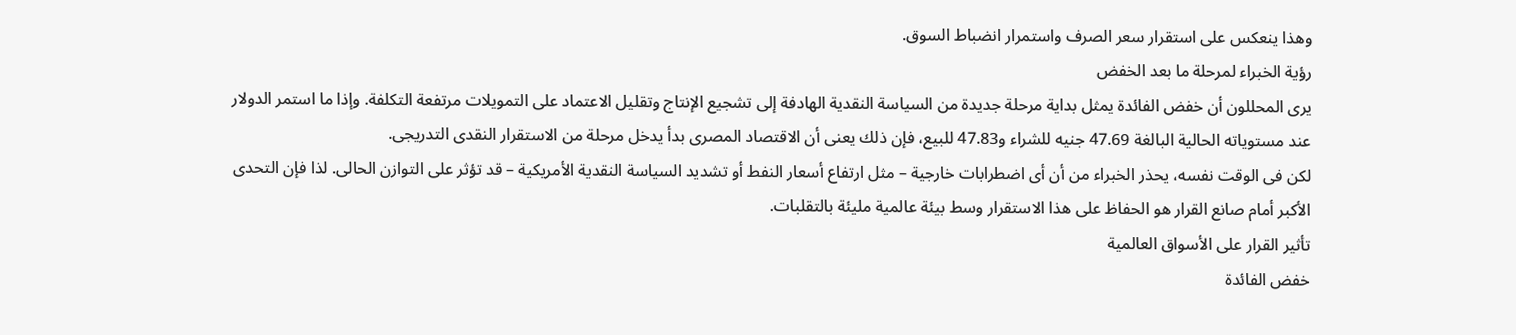وهذا ينعكس على استقرار سعر الصرف واستمرار انضباط السوق.
رؤية الخبراء لمرحلة ما بعد الخفض
يرى المحللون أن خفض الفائدة يمثل بداية مرحلة جديدة من السياسة النقدية الهادفة إلى تشجيع الإنتاج وتقليل الاعتماد على التمويلات مرتفعة التكلفة. وإذا ما استمر الدولار عند مستوياته الحالية البالغة 47.69 جنيه للشراء و47.83 للبيع، فإن ذلك يعنى أن الاقتصاد المصرى بدأ يدخل مرحلة من الاستقرار النقدى التدريجى.
لكن فى الوقت نفسه، يحذر الخبراء من أن أى اضطرابات خارجية – مثل ارتفاع أسعار النفط أو تشديد السياسة النقدية الأمريكية – قد تؤثر على التوازن الحالى. لذا فإن التحدى الأكبر أمام صانع القرار هو الحفاظ على هذا الاستقرار وسط بيئة عالمية مليئة بالتقلبات.
تأثير القرار على الأسواق العالمية
خفض الفائدة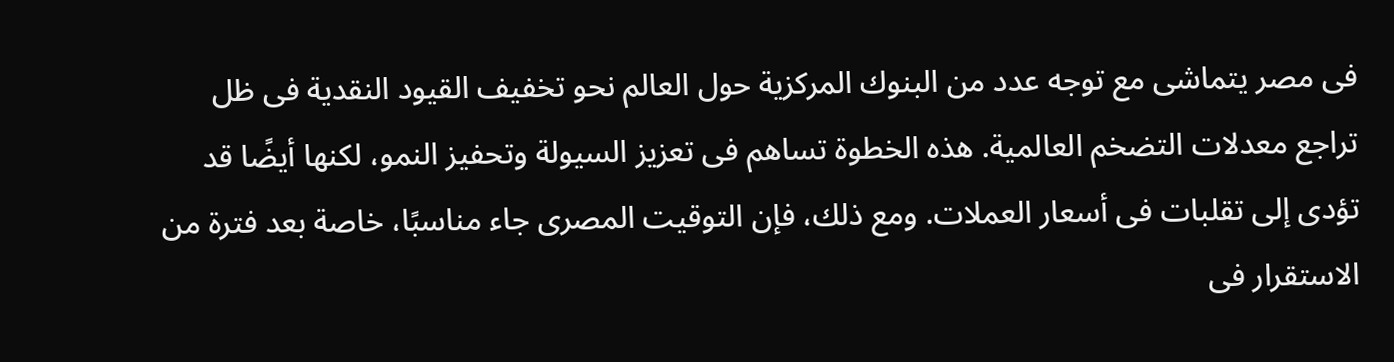فى مصر يتماشى مع توجه عدد من البنوك المركزية حول العالم نحو تخفيف القيود النقدية فى ظل تراجع معدلات التضخم العالمية. هذه الخطوة تساهم فى تعزيز السيولة وتحفيز النمو، لكنها أيضًا قد تؤدى إلى تقلبات فى أسعار العملات. ومع ذلك، فإن التوقيت المصرى جاء مناسبًا، خاصة بعد فترة من الاستقرار فى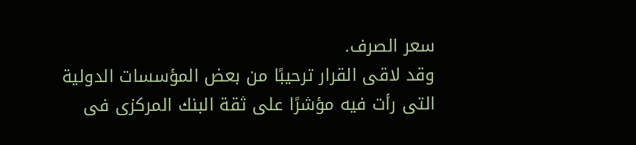سعر الصرف.
وقد لاقى القرار ترحيبًا من بعض المؤسسات الدولية التى رأت فيه مؤشرًا على ثقة البنك المركزى فى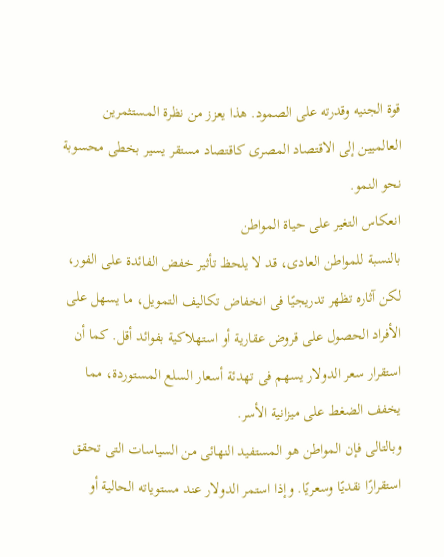قوة الجنيه وقدرته على الصمود. هذا يعزز من نظرة المستثمرين العالميين إلى الاقتصاد المصرى كاقتصاد مستقر يسير بخطى محسوبة نحو النمو.
انعكاس التغير على حياة المواطن
بالنسبة للمواطن العادى، قد لا يلحظ تأثير خفض الفائدة على الفور، لكن آثاره تظهر تدريجيًا فى انخفاض تكاليف التمويل، ما يسهل على الأفراد الحصول على قروض عقارية أو استهلاكية بفوائد أقل. كما أن استقرار سعر الدولار يسهم فى تهدئة أسعار السلع المستوردة، مما يخفف الضغط على ميزانية الأسر.
وبالتالى فإن المواطن هو المستفيد النهائى من السياسات التى تحقق استقرارًا نقديًا وسعريًا. وإذا استمر الدولار عند مستوياته الحالية أو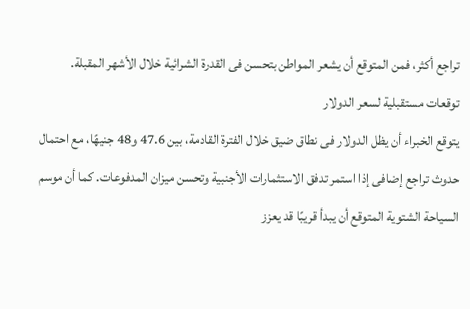تراجع أكثر، فمن المتوقع أن يشعر المواطن بتحسن فى القدرة الشرائية خلال الأشهر المقبلة.
توقعات مستقبلية لسعر الدولار
يتوقع الخبراء أن يظل الدولار فى نطاق ضيق خلال الفترة القادمة، بين 47.6 و48 جنيهًا، مع احتمال حدوث تراجع إضافى إذا استمر تدفق الاستثمارات الأجنبية وتحسن ميزان المدفوعات. كما أن موسم السياحة الشتوية المتوقع أن يبدأ قريبًا قد يعزز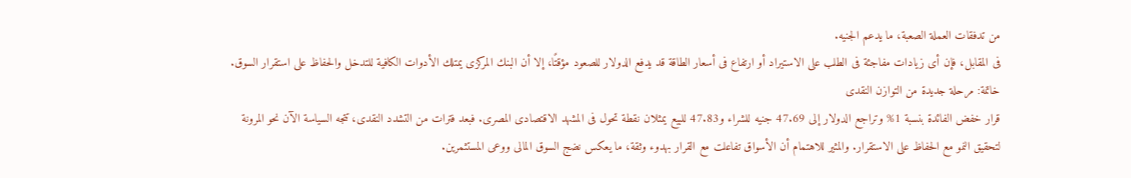من تدفقات العملة الصعبة، ما يدعم الجنيه.
فى المقابل، فإن أى زيادات مفاجئة فى الطلب على الاستيراد أو ارتفاع فى أسعار الطاقة قد يدفع الدولار للصعود مؤقتًا، إلا أن البنك المركزى يمتلك الأدوات الكافية للتدخل والحفاظ على استقرار السوق.
خاتمة: مرحلة جديدة من التوازن النقدى
قرار خفض الفائدة بنسبة 1% وتراجع الدولار إلى 47.69 جنيه للشراء و47.83 للبيع يمثلان نقطة تحول فى المشهد الاقتصادى المصرى. فبعد فترات من التشدد النقدى، تتجه السياسة الآن نحو المرونة لتحقيق النمو مع الحفاظ على الاستقرار. والمثير للاهتمام أن الأسواق تفاعلت مع القرار بهدوء وثقة، ما يعكس نضج السوق المالى ووعى المستثمرين.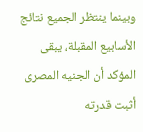وبينما ينتظر الجميع نتائج الأسابيع المقبلة، يبقى المؤكد أن الجنيه المصرى أثبت قدرته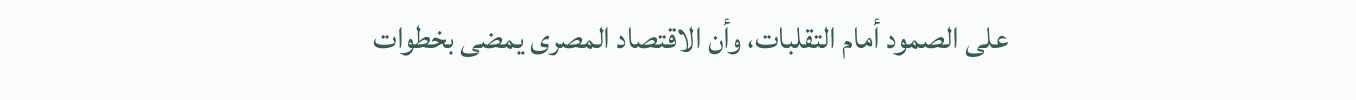على الصمود أمام التقلبات، وأن الاقتصاد المصرى يمضى بخطوات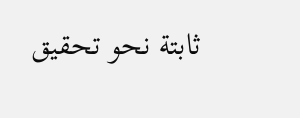ثابتة نحو تحقيق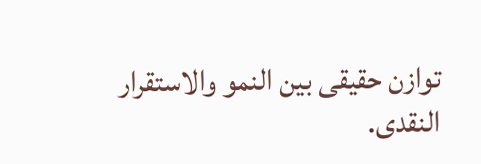توازن حقيقى بين النمو والاستقرار النقدى.